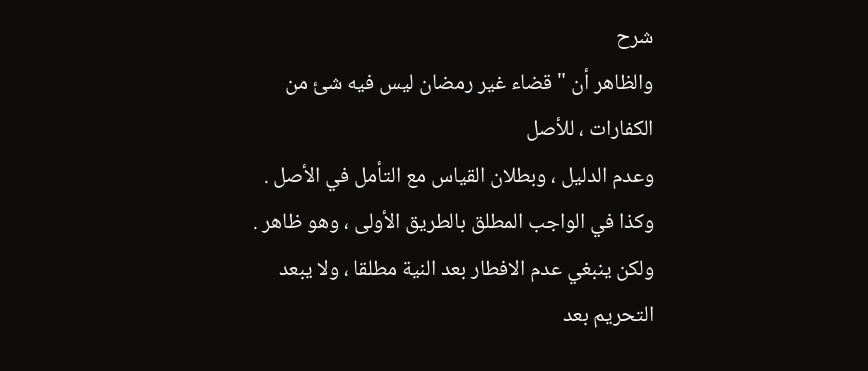شرح
والظاهر أن " قضاء غير رمضان ليس فيه شئ من الكفارات ، للأصل
وعدم الدليل ، وبطلان القياس مع التأمل في الأصل .
وكذا في الواجب المطلق بالطريق الأولى ، وهو ظاهر .
ولكن ينبغي عدم الافطار بعد النية مطلقا ، ولا يبعد التحريم بعد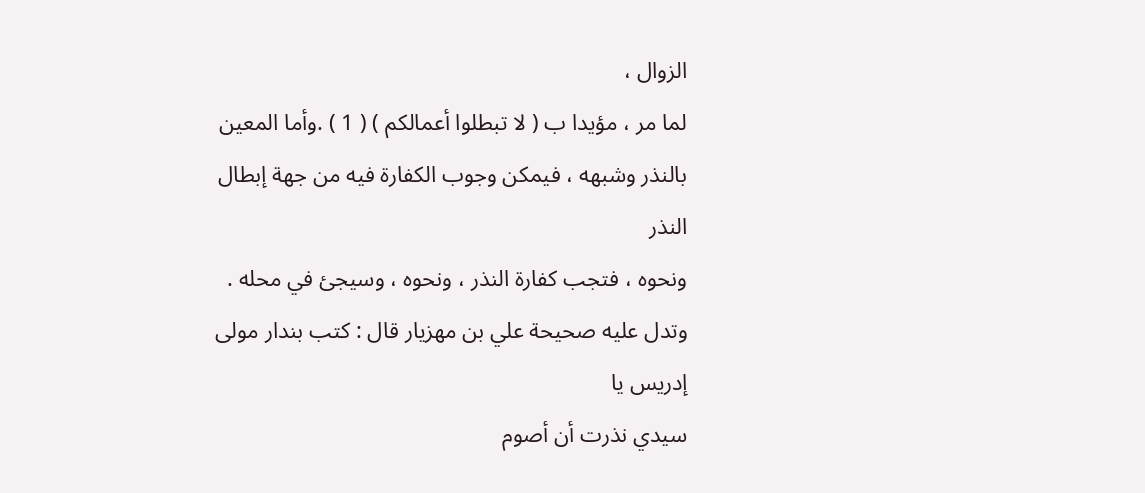الزوال ،
لما مر ، مؤيدا ب ( لا تبطلوا أعمالكم ) ( 1 ) .وأما المعين بالنذر وشبهه ، فيمكن وجوب الكفارة فيه من جهة إبطال النذر
ونحوه ، فتجب كفارة النذر ، ونحوه ، وسيجئ في محله .
وتدل عليه صحيحة علي بن مهزيار قال : كتب بندار مولى إدريس يا
سيدي نذرت أن أصوم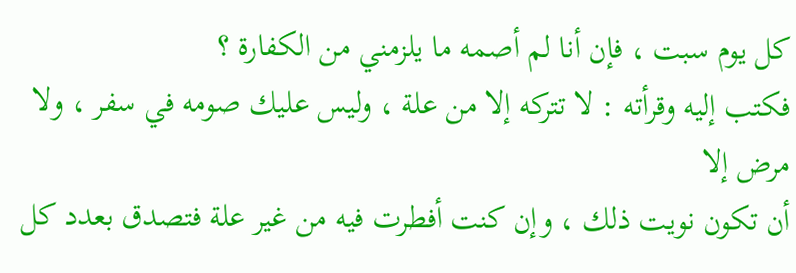كل يوم سبت ، فإن أنا لم أصمه ما يلزمني من الكفارة ؟
فكتب إليه وقرأته : لا تتركه إلا من علة ، وليس عليك صومه في سفر ، ولا مرض إلا
أن تكون نويت ذلك ، وإن كنت أفطرت فيه من غير علة فتصدق بعدد كل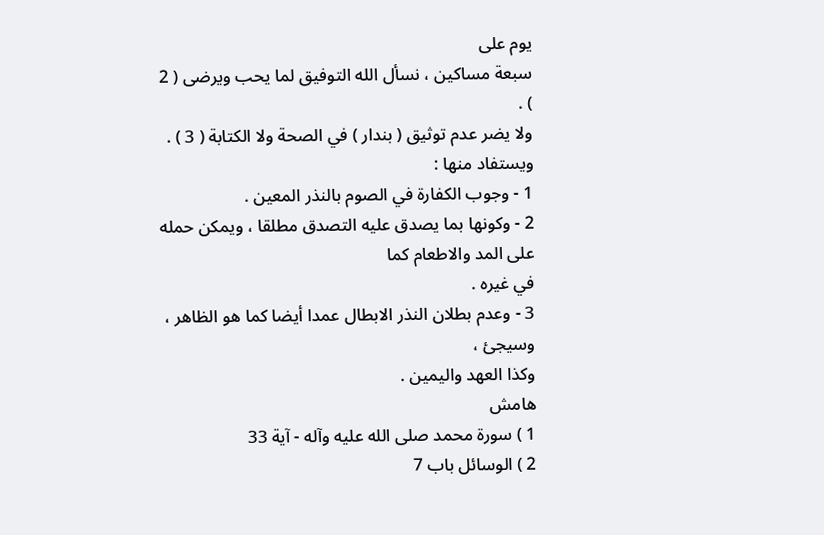يوم على
سبعة مساكين ، نسأل الله التوفيق لما يحب ويرضى ( 2 ) .
ولا يضر عدم توثيق ( بندار ) في الصحة ولا الكتابة ( 3 ) . ويستفاد منها :
1 - وجوب الكفارة في الصوم بالنذر المعين .
2 - وكونها بما يصدق عليه التصدق مطلقا ، ويمكن حمله على المد والاطعام كما
في غيره .
3 - وعدم بطلان النذر الابطال عمدا أيضا كما هو الظاهر ، وسيجئ ،
وكذا العهد واليمين .
هامش
1 ) سورة محمد صلى الله عليه وآله - آية 33
2 ) الوسائل باب 7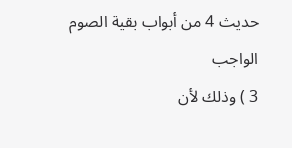حديث 4 من أبواب بقية الصوم الواجب
3 ) وذلك لأن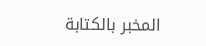المخبر بالكتابة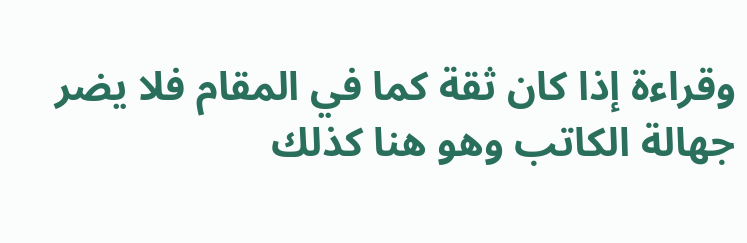وقراءة إذا كان ثقة كما في المقام فلا يضر جهالة الكاتب وهو هنا كذلك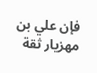فإن علي بن مهزيار ثقة